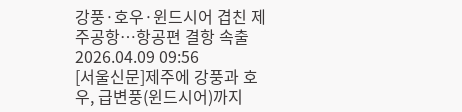강풍·호우·윈드시어 겹친 제주공항…항공편 결항 속출
2026.04.09 09:56
[서울신문]제주에 강풍과 호우, 급변풍(윈드시어)까지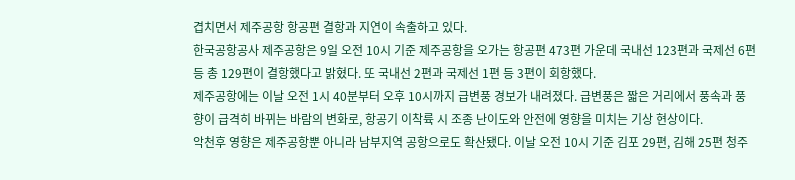겹치면서 제주공항 항공편 결항과 지연이 속출하고 있다.
한국공항공사 제주공항은 9일 오전 10시 기준 제주공항을 오가는 항공편 473편 가운데 국내선 123편과 국제선 6편 등 총 129편이 결항했다고 밝혔다. 또 국내선 2편과 국제선 1편 등 3편이 회항했다.
제주공항에는 이날 오전 1시 40분부터 오후 10시까지 급변풍 경보가 내려졌다. 급변풍은 짧은 거리에서 풍속과 풍향이 급격히 바뀌는 바람의 변화로, 항공기 이착륙 시 조종 난이도와 안전에 영향을 미치는 기상 현상이다.
악천후 영향은 제주공항뿐 아니라 남부지역 공항으로도 확산됐다. 이날 오전 10시 기준 김포 29편, 김해 25편 청주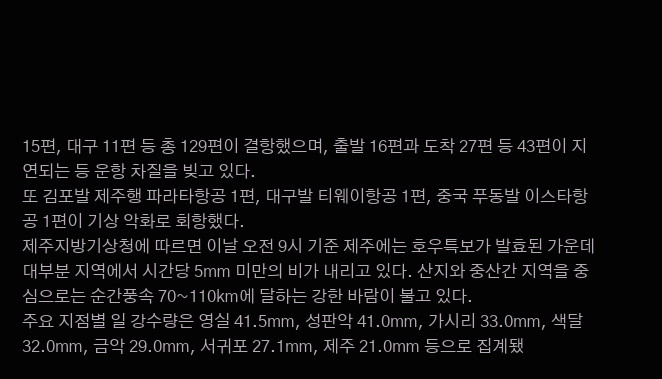15편, 대구 11편 등 총 129편이 결항했으며, 출발 16편과 도착 27편 등 43편이 지연되는 등 운항 차질을 빚고 있다.
또 김포발 제주행 파라타항공 1편, 대구발 티웨이항공 1편, 중국 푸동발 이스타항공 1편이 기상 악화로 회항했다.
제주지방기상청에 따르면 이날 오전 9시 기준 제주에는 호우특보가 발효된 가운데 대부분 지역에서 시간당 5㎜ 미만의 비가 내리고 있다. 산지와 중산간 지역을 중심으로는 순간풍속 70~110㎞에 달하는 강한 바람이 불고 있다.
주요 지점별 일 강수량은 영실 41.5㎜, 성판악 41.0㎜, 가시리 33.0㎜, 색달 32.0㎜, 금악 29.0㎜, 서귀포 27.1㎜, 제주 21.0㎜ 등으로 집계됐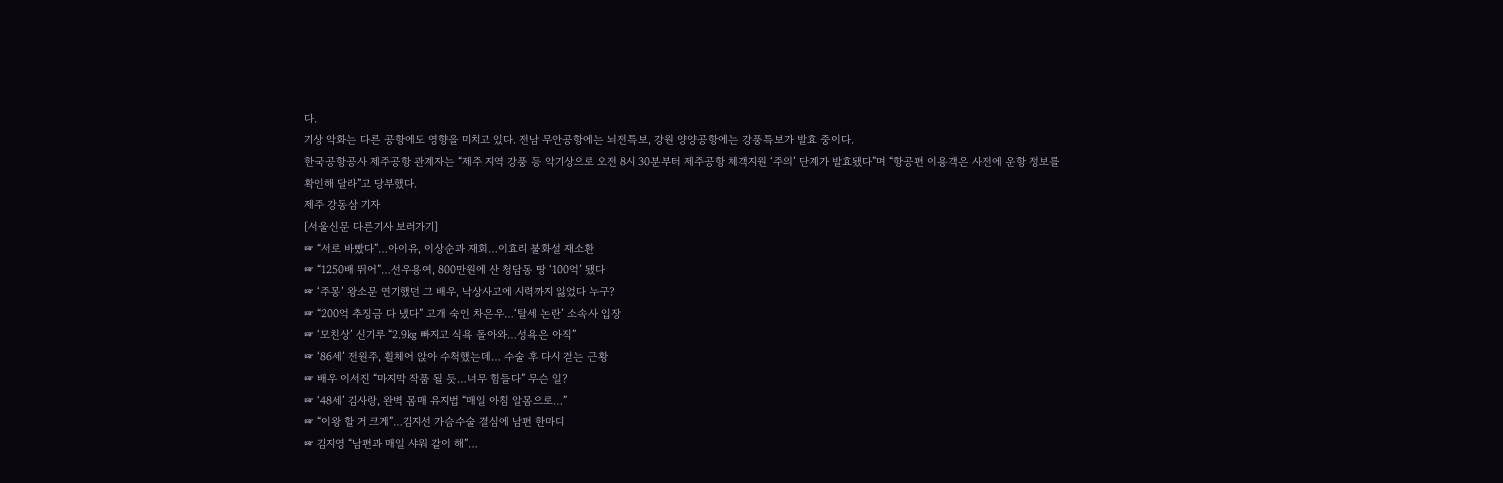다.
기상 악화는 다른 공항에도 영향을 미치고 있다. 전남 무안공항에는 뇌전특보, 강원 양양공항에는 강풍특보가 발효 중이다.
한국공항공사 제주공항 관계자는 “제주 지역 강풍 등 악기상으로 오전 8시 30분부터 제주공항 체객지원 ‘주의’ 단계가 발효됐다”며 “항공편 이용객은 사전에 운항 정보를 확인해 달라”고 당부했다.
제주 강동삼 기자
[서울신문 다른기사 보러가기]
☞ “서로 바빴다”…아이유, 이상순과 재회…이효리 불화설 재소환
☞ “1250배 뛰어”…선우용여, 800만원에 산 청담동 땅 ‘100억’ 됐다
☞ ‘주몽’ 왕소문 연기했던 그 배우, 낙상사고에 시력까지 잃었다 누구?
☞ “200억 추징금 다 냈다” 고개 숙인 차은우…‘탈세 논란’ 소속사 입장
☞ ‘모친상’ 신기루 “2.9㎏ 빠지고 식욕 돌아와…성욕은 아직”
☞ ‘86세’ 전원주, 휠체어 앉아 수척했는데… 수술 후 다시 걷는 근황
☞ 배우 이서진 “마지막 작품 될 듯…너무 힘들다” 무슨 일?
☞ ‘48세’ 김사랑, 완벽 몸매 유지법 “매일 아침 알몸으로…”
☞ “이왕 할 거 크게”…김지선 가슴수술 결심에 남편 한마디
☞ 김지영 “남편과 매일 샤워 같이 해”…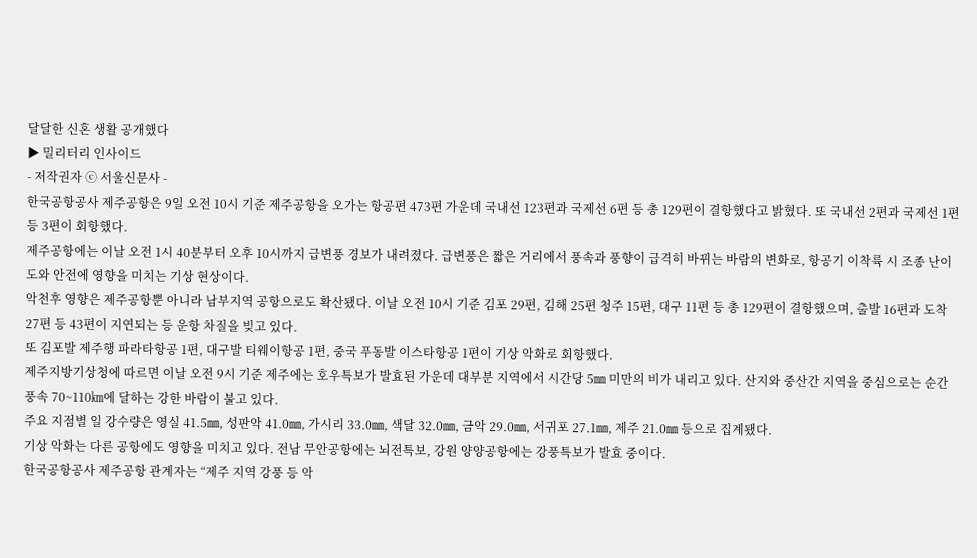달달한 신혼 생활 공개했다
▶ 밀리터리 인사이드
- 저작권자 ⓒ 서울신문사 -
한국공항공사 제주공항은 9일 오전 10시 기준 제주공항을 오가는 항공편 473편 가운데 국내선 123편과 국제선 6편 등 총 129편이 결항했다고 밝혔다. 또 국내선 2편과 국제선 1편 등 3편이 회항했다.
제주공항에는 이날 오전 1시 40분부터 오후 10시까지 급변풍 경보가 내려졌다. 급변풍은 짧은 거리에서 풍속과 풍향이 급격히 바뀌는 바람의 변화로, 항공기 이착륙 시 조종 난이도와 안전에 영향을 미치는 기상 현상이다.
악천후 영향은 제주공항뿐 아니라 남부지역 공항으로도 확산됐다. 이날 오전 10시 기준 김포 29편, 김해 25편 청주 15편, 대구 11편 등 총 129편이 결항했으며, 출발 16편과 도착 27편 등 43편이 지연되는 등 운항 차질을 빚고 있다.
또 김포발 제주행 파라타항공 1편, 대구발 티웨이항공 1편, 중국 푸동발 이스타항공 1편이 기상 악화로 회항했다.
제주지방기상청에 따르면 이날 오전 9시 기준 제주에는 호우특보가 발효된 가운데 대부분 지역에서 시간당 5㎜ 미만의 비가 내리고 있다. 산지와 중산간 지역을 중심으로는 순간풍속 70~110㎞에 달하는 강한 바람이 불고 있다.
주요 지점별 일 강수량은 영실 41.5㎜, 성판악 41.0㎜, 가시리 33.0㎜, 색달 32.0㎜, 금악 29.0㎜, 서귀포 27.1㎜, 제주 21.0㎜ 등으로 집계됐다.
기상 악화는 다른 공항에도 영향을 미치고 있다. 전남 무안공항에는 뇌전특보, 강원 양양공항에는 강풍특보가 발효 중이다.
한국공항공사 제주공항 관계자는 “제주 지역 강풍 등 악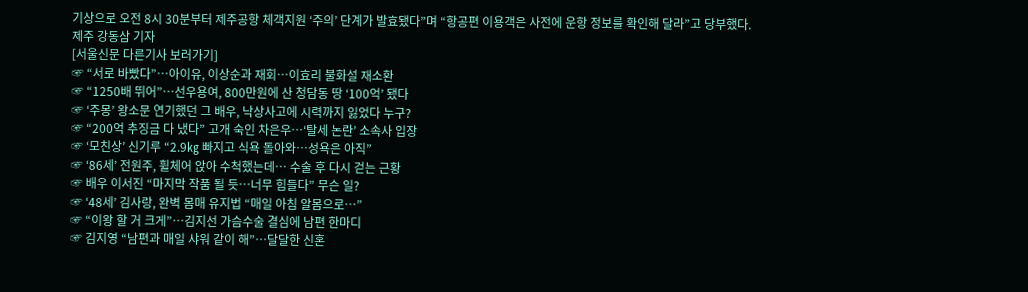기상으로 오전 8시 30분부터 제주공항 체객지원 ‘주의’ 단계가 발효됐다”며 “항공편 이용객은 사전에 운항 정보를 확인해 달라”고 당부했다.
제주 강동삼 기자
[서울신문 다른기사 보러가기]
☞ “서로 바빴다”…아이유, 이상순과 재회…이효리 불화설 재소환
☞ “1250배 뛰어”…선우용여, 800만원에 산 청담동 땅 ‘100억’ 됐다
☞ ‘주몽’ 왕소문 연기했던 그 배우, 낙상사고에 시력까지 잃었다 누구?
☞ “200억 추징금 다 냈다” 고개 숙인 차은우…‘탈세 논란’ 소속사 입장
☞ ‘모친상’ 신기루 “2.9㎏ 빠지고 식욕 돌아와…성욕은 아직”
☞ ‘86세’ 전원주, 휠체어 앉아 수척했는데… 수술 후 다시 걷는 근황
☞ 배우 이서진 “마지막 작품 될 듯…너무 힘들다” 무슨 일?
☞ ‘48세’ 김사랑, 완벽 몸매 유지법 “매일 아침 알몸으로…”
☞ “이왕 할 거 크게”…김지선 가슴수술 결심에 남편 한마디
☞ 김지영 “남편과 매일 샤워 같이 해”…달달한 신혼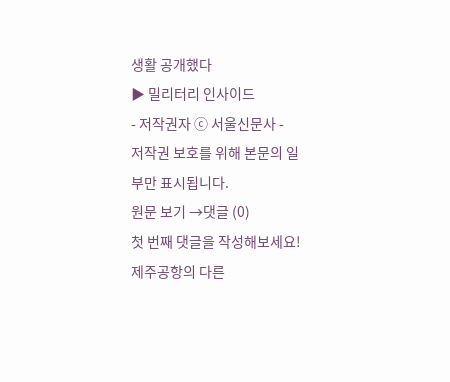생활 공개했다
▶ 밀리터리 인사이드
- 저작권자 ⓒ 서울신문사 -
저작권 보호를 위해 본문의 일부만 표시됩니다.
원문 보기 →댓글 (0)
첫 번째 댓글을 작성해보세요!
제주공항의 다른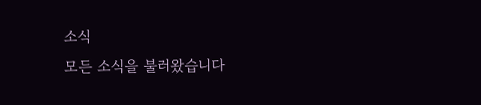소식
모든 소식을 불러왔습니다